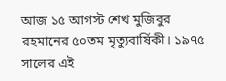আজ ১৫ আগস্ট শেখ মুজিবুর রহমানের ৫০তম মৃত্যুবার্ষিকী। ১৯৭৫ সালের এই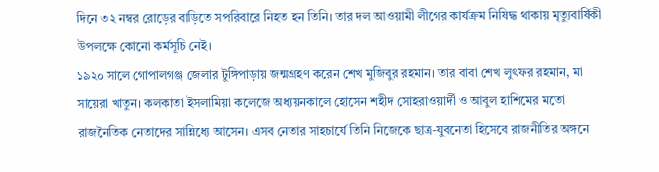দিনে ৩২ নম্বর রোড়ের বাড়িতে সপরিবারে নিহত হন তিনি। তার দল আওয়ামী লীগের কার্যক্রম নিষিদ্ধ থাকায় মৃত্যুবার্ষিকী উপলক্ষে কোনো কর্মসূচি নেই।
১৯২০ সালে গোপালগঞ্জ জেলার টুঙ্গিপাড়ায় জন্মগ্রহণ করেন শেখ মুজিবুর রহমান। তার বাবা শেখ লুৎফর রহমান, মা সায়েরা খাতুন। কলকাতা ইসলামিয়া কলেজে অধ্যয়নকালে হোসেন শহীদ সোহরাওয়ার্দী ও আবুল হাশিমের মতো রাজনৈতিক নেতাদের সান্নিধ্যে আসেন। এসব নেতার সাহচার্যে তিনি নিজেকে ছাত্র-যুবনেতা হিসেবে রাজনীতির অঙ্গনে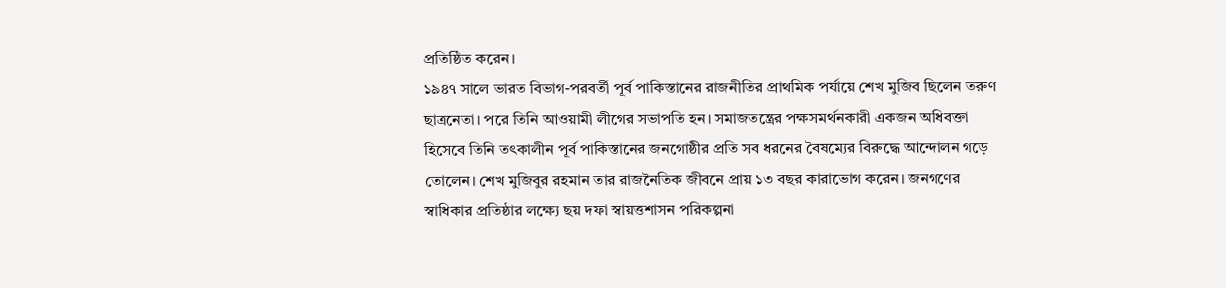প্রতিষ্ঠিত করেন।
১৯৪৭ সালে ভারত বিভাগ-পরবর্তী পূর্ব পাকিস্তানের রাজনীতির প্রাথমিক পর্যায়ে শেখ মুজিব ছিলেন তরুণ ছাত্রনেতা। পরে তিনি আওয়ামী লীগের সভাপতি হন। সমাজতন্ত্রের পক্ষসমর্থনকারী একজন অধিবক্তা হিসেবে তিনি তৎকালীন পূর্ব পাকিস্তানের জনগোষ্ঠীর প্রতি সব ধরনের বৈষম্যের বিরুদ্ধে আন্দোলন গড়ে তোলেন। শেখ মুজিবুর রহমান তার রাজনৈতিক জীবনে প্রায় ১৩ বছর কারাভোগ করেন। জনগণের স্বাধিকার প্রতিষ্ঠার লক্ষ্যে ছয় দফা স্বায়ত্তশাসন পরিকল্পনা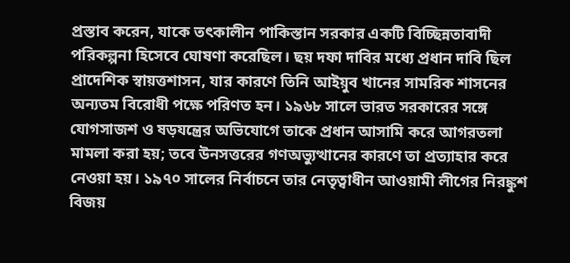প্রস্তাব করেন, যাকে তৎকালীন পাকিস্তান সরকার একটি বিচ্ছিন্নতাবাদী পরিকল্পনা হিসেবে ঘোষণা করেছিল। ছয় দফা দাবির মধ্যে প্রধান দাবি ছিল প্রাদেশিক স্বায়ত্তশাসন, যার কারণে তিনি আইয়ুব খানের সামরিক শাসনের অন্যতম বিরোধী পক্ষে পরিণত হন। ১৯৬৮ সালে ভারত সরকারের সঙ্গে যোগসাজশ ও ষড়যন্ত্রের অভিযোগে তাকে প্রধান আসামি করে আগরতলা মামলা করা হয়; তবে উনসত্তরের গণঅভ্যুত্থানের কারণে তা প্রত্যাহার করে নেওয়া হয়। ১৯৭০ সালের নির্বাচনে তার নেতৃত্বাধীন আওয়ামী লীগের নিরঙ্কুশ বিজয়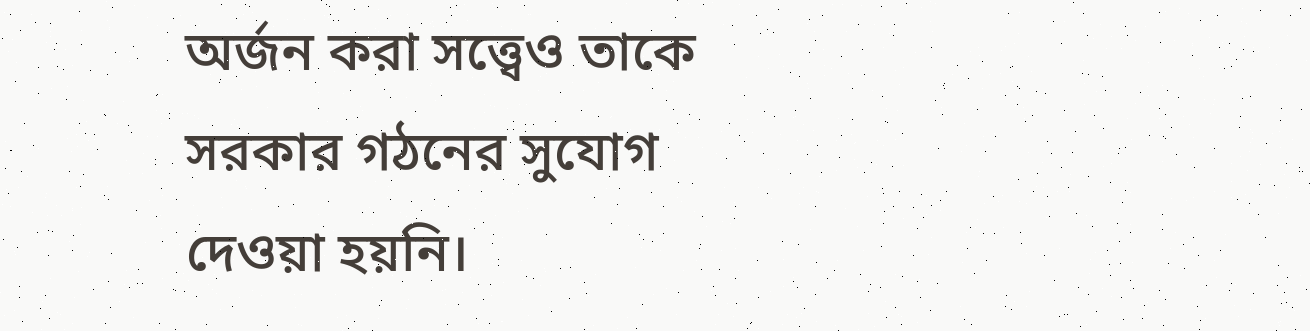অর্জন করা সত্ত্বেও তাকে সরকার গঠনের সুযোগ দেওয়া হয়নি।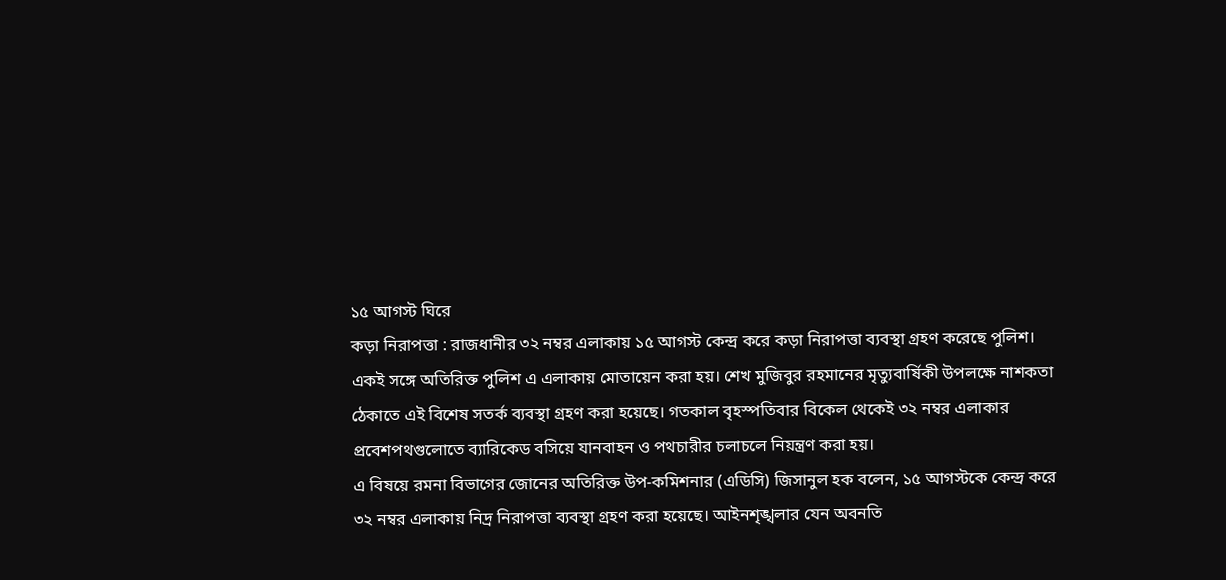১৫ আগস্ট ঘিরে
কড়া নিরাপত্তা : রাজধানীর ৩২ নম্বর এলাকায় ১৫ আগস্ট কেন্দ্র করে কড়া নিরাপত্তা ব্যবস্থা গ্রহণ করেছে পুলিশ। একই সঙ্গে অতিরিক্ত পুলিশ এ এলাকায় মোতায়েন করা হয়। শেখ মুজিবুর রহমানের মৃত্যুবার্ষিকী উপলক্ষে নাশকতা ঠেকাতে এই বিশেষ সতর্ক ব্যবস্থা গ্রহণ করা হয়েছে। গতকাল বৃহস্পতিবার বিকেল থেকেই ৩২ নম্বর এলাকার প্রবেশপথগুলোতে ব্যারিকেড বসিয়ে যানবাহন ও পথচারীর চলাচলে নিয়ন্ত্রণ করা হয়।
এ বিষয়ে রমনা বিভাগের জোনের অতিরিক্ত উপ-কমিশনার (এডিসি) জিসানুল হক বলেন, ১৫ আগস্টকে কেন্দ্র করে ৩২ নম্বর এলাকায় নিদ্র নিরাপত্তা ব্যবস্থা গ্রহণ করা হয়েছে। আইনশৃঙ্খলার যেন অবনতি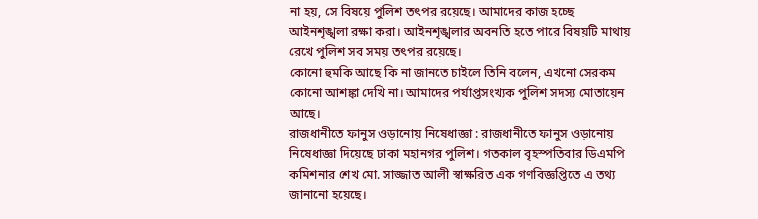না হয়, সে বিষয়ে পুলিশ তৎপর রয়েছে। আমাদের কাজ হচ্ছে আইনশৃঙ্খলা রক্ষা করা। আইনশৃঙ্খলার অবনতি হতে পারে বিষয়টি মাথায় রেখে পুলিশ সব সময় তৎপর রয়েছে।
কোনো হুমকি আছে কি না জানতে চাইলে তিনি বলেন, এখনো সেরকম কোনো আশঙ্কা দেখি না। আমাদের পর্যাপ্তসংখ্যক পুলিশ সদস্য মোতায়েন আছে।
রাজধানীতে ফানুস ওড়ানোয় নিষেধাজ্ঞা : রাজধানীতে ফানুস ওড়ানোয় নিষেধাজ্ঞা দিয়েছে ঢাকা মহানগর পুলিশ। গতকাল বৃহস্পতিবার ডিএমপি কমিশনার শেখ মো. সাজ্জাত আলী স্বাক্ষরিত এক গণবিজ্ঞপ্তিতে এ তথ্য জানানো হয়েছে।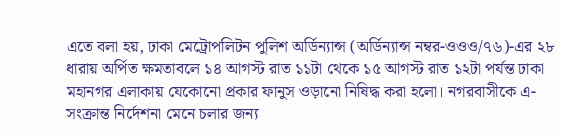এতে বলা হয়, ঢাকা মেট্রোপলিটন পুলিশ অর্ডিন্যান্স (অর্ডিন্যান্স নম্বর-ওওও/৭৬)-এর ২৮ ধারায় অর্পিত ক্ষমতাবলে ১৪ আগস্ট রাত ১১টা থেকে ১৫ আগস্ট রাত ১২টা পর্যন্ত ঢাকা মহানগর এলাকায় যেকোনো প্রকার ফানুস ওড়ানো নিষিদ্ধ করা হলো। নগরবাসীকে এ-সংক্রান্ত নির্দেশনা মেনে চলার জন্য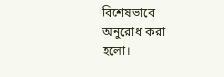বিশেষভাবে অনুরোধ করা হলো।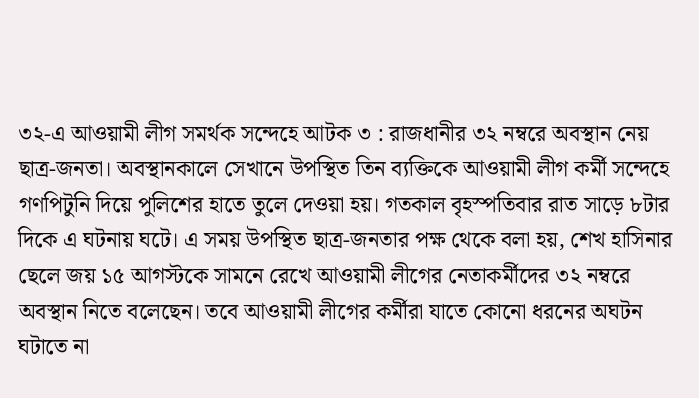৩২-এ আওয়ামী লীগ সমর্থক সন্দেহে আটক ৩ : রাজধানীর ৩২ নম্বরে অবস্থান নেয় ছাত্র-জনতা। অবস্থানকালে সেখানে উপস্থিত তিন ব্যক্তিকে আওয়ামী লীগ কর্মী সন্দেহে গণপিটুনি দিয়ে পুলিশের হাতে তুলে দেওয়া হয়। গতকাল বৃহস্পতিবার রাত সাড়ে ৮টার দিকে এ ঘটনায় ঘটে। এ সময় উপস্থিত ছাত্র-জনতার পক্ষ থেকে বলা হয়, শেখ হাসিনার ছেলে জয় ১৫ আগস্টকে সামনে রেখে আওয়ামী লীগের নেতাকর্মীদের ৩২ নম্বরে অবস্থান নিতে বলেছেন। তবে আওয়ামী লীগের কর্মীরা যাতে কোনো ধরনের অঘটন ঘটাতে না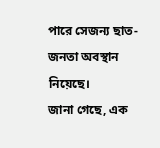পারে সেজন্য ছাত-জনতা অবস্থান নিয়েছে।
জানা গেছে, এক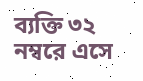ব্যক্তি ৩২ নম্বরে এসে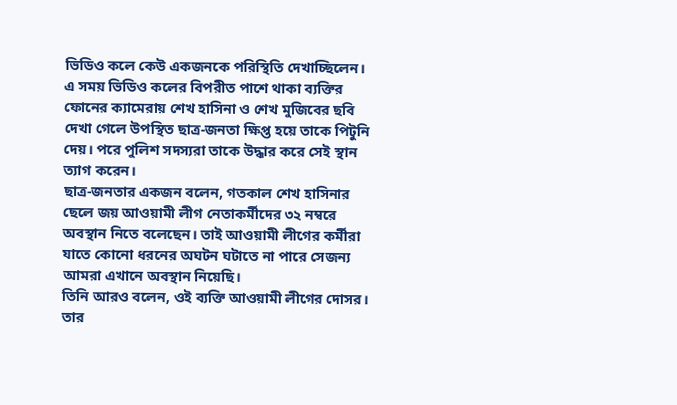ভিডিও কলে কেউ একজনকে পরিস্থিতি দেখাচ্ছিলেন। এ সময় ভিডিও কলের বিপরীত পাশে থাকা ব্যক্তির ফোনের ক্যামেরায় শেখ হাসিনা ও শেখ মুজিবের ছবি দেখা গেলে উপস্থিত ছাত্র-জনতা ক্ষিপ্ত হয়ে তাকে পিটুনি দেয়। পরে পুলিশ সদস্যরা তাকে উদ্ধার করে সেই স্থান ত্যাগ করেন।
ছাত্র-জনতার একজন বলেন, গতকাল শেখ হাসিনার ছেলে জয় আওয়ামী লীগ নেতাকর্মীদের ৩২ নম্বরে অবস্থান নিতে বলেছেন। তাই আওয়ামী লীগের কর্মীরা যাতে কোনো ধরনের অঘটন ঘটাতে না পারে সেজন্য আমরা এখানে অবস্থান নিয়েছি।
তিনি আরও বলেন, ওই ব্যক্তি আওয়ামী লীগের দোসর। তার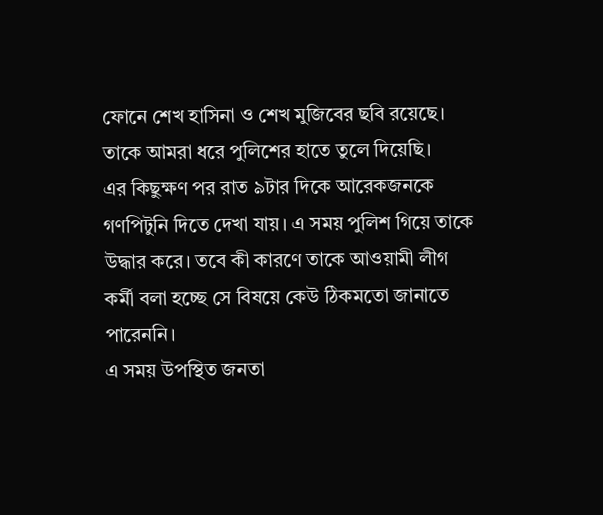ফোনে শেখ হাসিনা ও শেখ মুজিবের ছবি রয়েছে। তাকে আমরা ধরে পুলিশের হাতে তুলে দিয়েছি।
এর কিছুক্ষণ পর রাত ৯টার দিকে আরেকজনকে গণপিটুনি দিতে দেখা যায়। এ সময় পুলিশ গিয়ে তাকে উদ্ধার করে। তবে কী কারণে তাকে আওয়ামী লীগ কর্মী বলা হচ্ছে সে বিষয়ে কেউ ঠিকমতো জানাতে পারেননি।
এ সময় উপস্থিত জনতা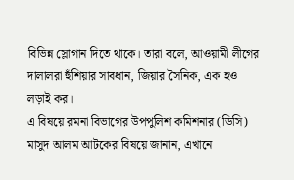বিভিন্ন স্লোগান দিতে থাকে। তারা বলে, আওয়ামী লীগের দালালরা হুঁশিয়ার সাবধান, জিয়ার সৈনিক, এক হও লড়াই কর।
এ বিষয়ে রমনা বিভাগের উপপুলিশ কমিশনার (ডিসি) মাসুদ আলম আটকের বিষয়ে জানান, এখানে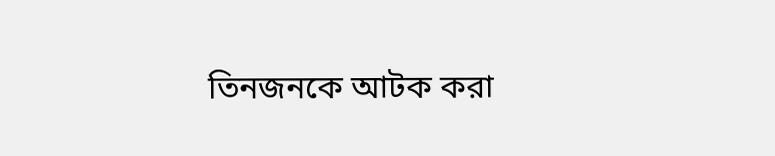তিনজনকে আটক করা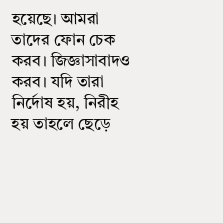হয়েছে। আমরা তাদের ফোন চেক করব। জিজ্ঞাসাবাদও করব। যদি তারা নির্দোষ হয়, নিরীহ হয় তাহলে ছেড়ে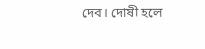দেব। দোষী হলে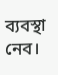ব্যবস্থা নেব।